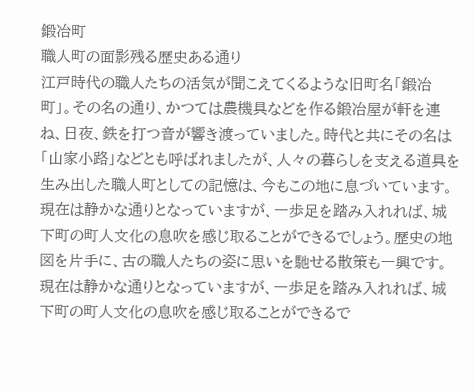鍛冶町
職人町の面影残る歴史ある通り
江戸時代の職人たちの活気が聞こえてくるような旧町名「鍛冶町」。その名の通り、かつては農機具などを作る鍛冶屋が軒を連ね、日夜、鉄を打つ音が響き渡っていました。時代と共にその名は「山家小路」などとも呼ばれましたが、人々の暮らしを支える道具を生み出した職人町としての記憶は、今もこの地に息づいています。
現在は静かな通りとなっていますが、一歩足を踏み入れれば、城下町の町人文化の息吹を感じ取ることができるでしょう。歴史の地図を片手に、古の職人たちの姿に思いを馳せる散策も一興です。
現在は静かな通りとなっていますが、一歩足を踏み入れれば、城下町の町人文化の息吹を感じ取ることができるで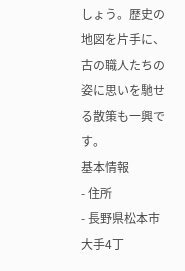しょう。歴史の地図を片手に、古の職人たちの姿に思いを馳せる散策も一興です。
基本情報
- 住所
- 長野県松本市大手4丁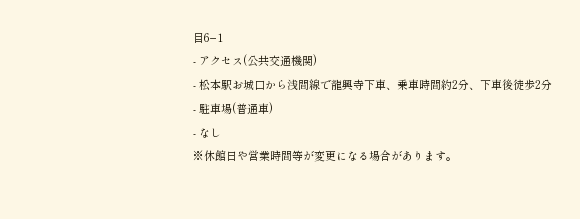目6−1
- アクセス(公共交通機関)
- 松本駅お城口から浅間線で龍興寺下車、乗車時間約2分、下車後徒歩2分
- 駐車場(普通車)
- なし
※休館日や営業時間等が変更になる場合があります。